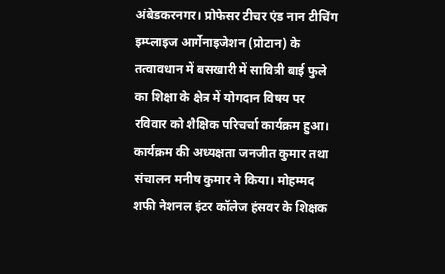अंबेडकरनगर। प्रोफेसर टीचर एंड नान टीचिंग इम्प्लाइज आर्गेनाइजेशन (प्रोटान) के तत्वावधान में बसखारी में सावित्री बाई फुले का शिक्षा के क्षेत्र में योगदान विषय पर रविवार को शैक्षिक परिचर्चा कार्यक्रम हुआ।
कार्यक्रम की अध्यक्षता जनजीत कुमार तथा संचालन मनीष कुमार ने किया। मोहम्मद शफी नेशनल इंटर कॉलेज हंसवर के शिक्षक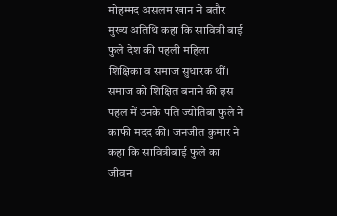मोहम्मद असलम खान ने बतौर मुख्य अतिथि कहा कि सावित्री बाई फुले देश की पहली महिला शिक्षिका व समाज सुधारक थीं। समाज को शिक्षित बनाने की इस पहल में उनके पति ज्योतिबा फुले ने काफी मदद की। जनजीत कुमार ने कहा कि सावित्रीबाई फुले का जीवन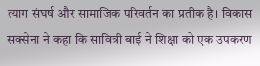त्याग संघर्ष और सामाजिक परिवर्तन का प्रतीक है। विकास सक्सेना ने कहा कि सावित्री बाई ने शिक्षा को एक उपकरण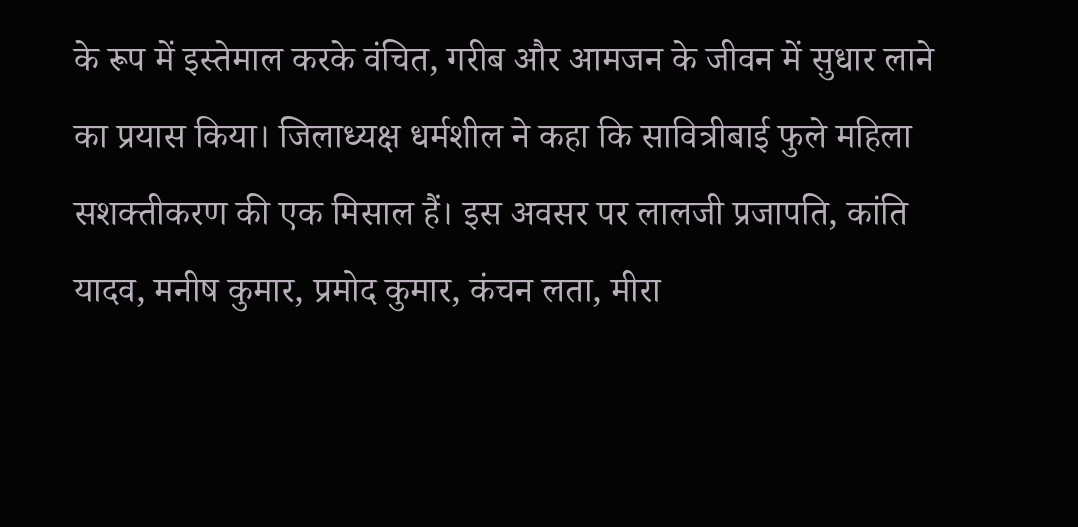के रूप में इस्तेमाल करके वंचित, गरीब और आमजन के जीवन में सुधार लाने का प्रयास किया। जिलाध्यक्ष धर्मशील ने कहा कि सावित्रीबाई फुले महिला सशक्तीकरण की एक मिसाल हैं। इस अवसर पर लालजी प्रजापति, कांति यादव, मनीष कुमार, प्रमोद कुमार, कंचन लता, मीरा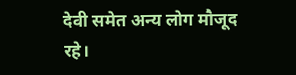देवी समेत अन्य लोग मौजूद रहे।